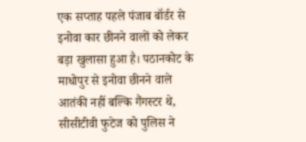एक सप्ताह पहले पंजाब बॉर्डर से इनोवा कार छीनने वालों को लेकर बड़ा खुलासा हुआ है। पठानकोट के माधोपुर से इनोवा छीनने वाले आतंकी नहीं बल्कि गैंगस्टर थे, सीसीटीवी फुटेज को पुलिस ने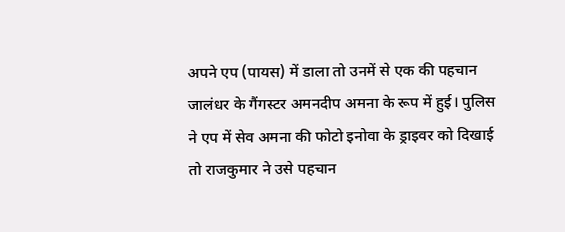अपने एप (पायस) में डाला तो उनमें से एक की पहचान जालंधर के गैंगस्टर अमनदीप अमना के रूप में हुई। पुलिस ने एप में सेव अमना की फोटो इनोवा के ड्राइवर को दिखाई तो राजकुमार ने उसे पहचान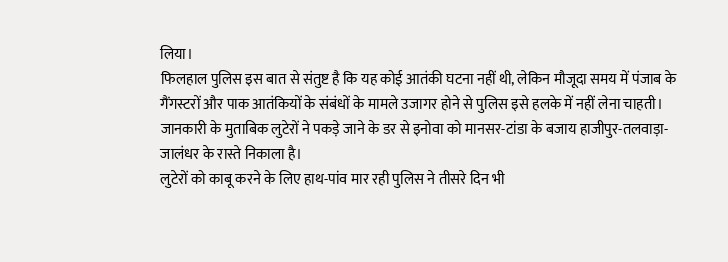लिया।
फिलहाल पुलिस इस बात से संतुष्ट है कि यह कोई आतंकी घटना नहीं थी, लेकिन मौजूदा समय में पंजाब के गैंगस्टरों और पाक आतंकियों के संबंधों के मामले उजागर होने से पुलिस इसे हलके में नहीं लेना चाहती। जानकारी के मुताबिक लुटेरों ने पकड़े जाने के डर से इनोवा को मानसर-टांडा के बजाय हाजीपुर-तलवाड़ा-जालंधर के रास्ते निकाला है।
लुटेरों को काबू करने के लिए हाथ-पांव मार रही पुलिस ने तीसरे दिन भी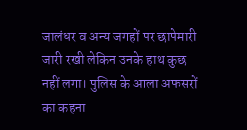जालंधर व अन्य जगहों पर छापेमारी जारी रखी लेकिन उनके हाथ कुछ नहीं लगा। पुलिस के आला अफसरों का कहना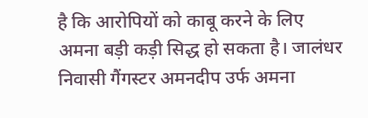है कि आरोपियों को काबू करने के लिए अमना बड़ी कड़ी सिद्ध हो सकता है। जालंधर निवासी गैंगस्टर अमनदीप उर्फ अमना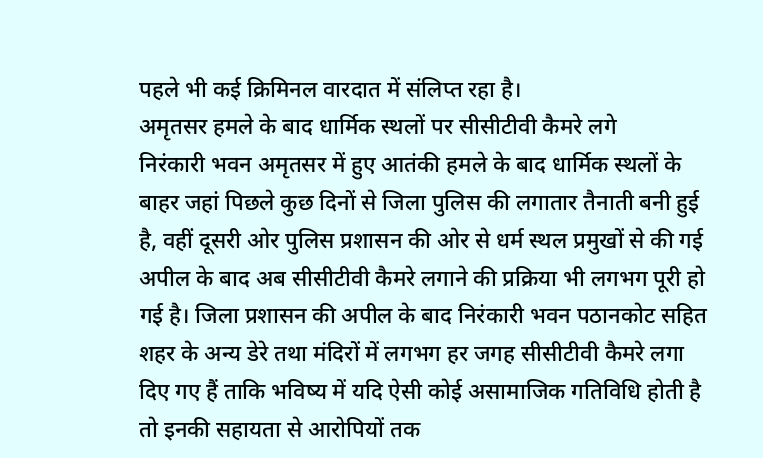पहले भी कई क्रिमिनल वारदात में संलिप्त रहा है।
अमृतसर हमले के बाद धार्मिक स्थलों पर सीसीटीवी कैमरे लगे
निरंकारी भवन अमृतसर में हुए आतंकी हमले के बाद धार्मिक स्थलों के बाहर जहां पिछले कुछ दिनों से जिला पुलिस की लगातार तैनाती बनी हुई है, वहीं दूसरी ओर पुलिस प्रशासन की ओर से धर्म स्थल प्रमुखों से की गई अपील के बाद अब सीसीटीवी कैमरे लगाने की प्रक्रिया भी लगभग पूरी हो गई है। जिला प्रशासन की अपील के बाद निरंकारी भवन पठानकोट सहित शहर के अन्य डेरे तथा मंदिरों में लगभग हर जगह सीसीटीवी कैमरे लगा दिए गए हैं ताकि भविष्य में यदि ऐसी कोई असामाजिक गतिविधि होती है तो इनकी सहायता से आरोपियों तक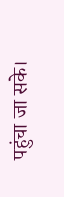पहुंचा जा सके।